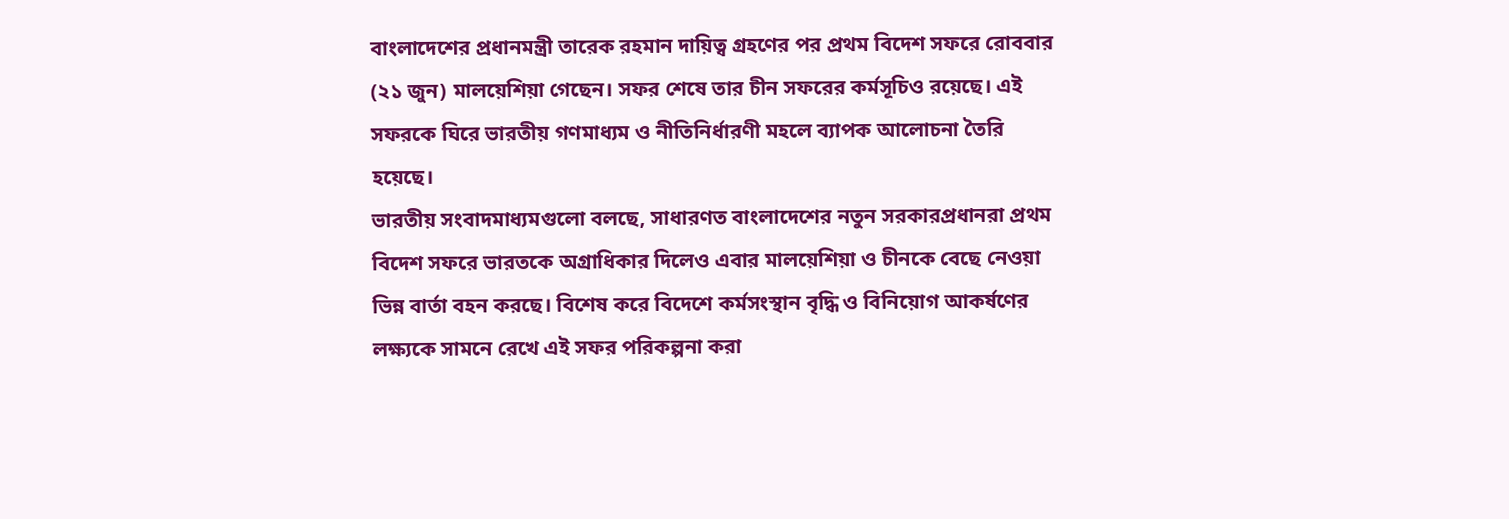বাংলাদেশের প্রধানমন্ত্রী তারেক রহমান দায়িত্ব গ্রহণের পর প্রথম বিদেশ সফরে রোববার (২১ জুন) মালয়েশিয়া গেছেন। সফর শেষে তার চীন সফরের কর্মসূচিও রয়েছে। এই সফরকে ঘিরে ভারতীয় গণমাধ্যম ও নীতিনির্ধারণী মহলে ব্যাপক আলোচনা তৈরি হয়েছে।
ভারতীয় সংবাদমাধ্যমগুলো বলছে, সাধারণত বাংলাদেশের নতুন সরকারপ্রধানরা প্রথম বিদেশ সফরে ভারতকে অগ্রাধিকার দিলেও এবার মালয়েশিয়া ও চীনকে বেছে নেওয়া ভিন্ন বার্তা বহন করছে। বিশেষ করে বিদেশে কর্মসংস্থান বৃদ্ধি ও বিনিয়োগ আকর্ষণের লক্ষ্যকে সামনে রেখে এই সফর পরিকল্পনা করা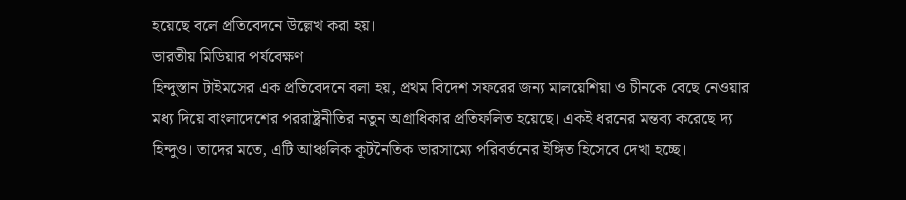হয়েছে বলে প্রতিবেদনে উল্লেখ করা হয়।
ভারতীয় মিডিয়ার পর্যবেক্ষণ
হিন্দুস্তান টাইমসের এক প্রতিবেদনে বলা হয়, প্রথম বিদেশ সফরের জন্য মালয়েশিয়া ও চীনকে বেছে নেওয়ার মধ্য দিয়ে বাংলাদেশের পররাষ্ট্রনীতির নতুন অগ্রাধিকার প্রতিফলিত হয়েছে। একই ধরনের মন্তব্য করেছে দ্য হিন্দুও। তাদের মতে, এটি আঞ্চলিক কূটনৈতিক ভারসাম্যে পরিবর্তনের ইঙ্গিত হিসেবে দেখা হচ্ছে।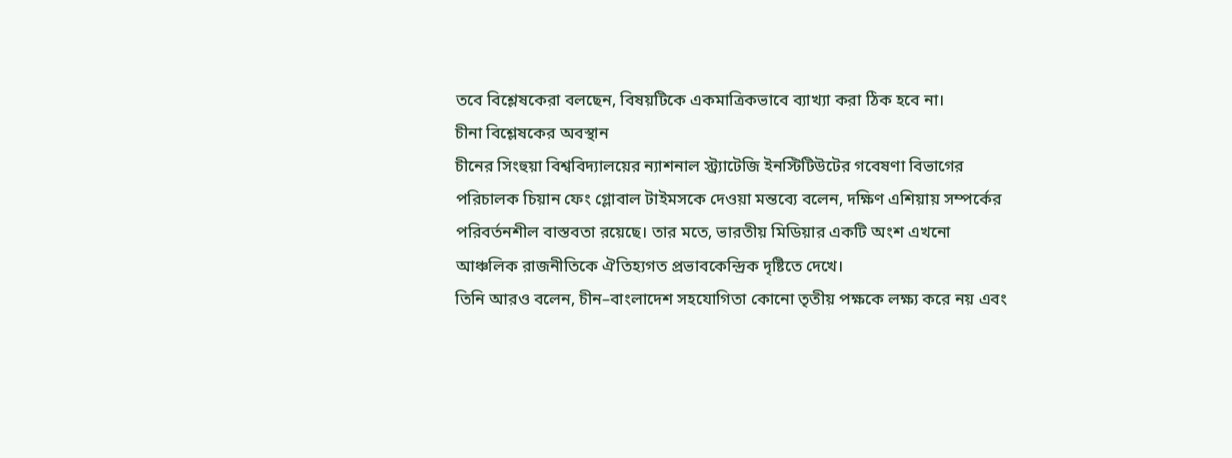তবে বিশ্লেষকেরা বলছেন, বিষয়টিকে একমাত্রিকভাবে ব্যাখ্যা করা ঠিক হবে না।
চীনা বিশ্লেষকের অবস্থান
চীনের সিংহুয়া বিশ্ববিদ্যালয়ের ন্যাশনাল স্ট্র্যাটেজি ইনস্টিটিউটের গবেষণা বিভাগের পরিচালক চিয়ান ফেং গ্লোবাল টাইমসকে দেওয়া মন্তব্যে বলেন, দক্ষিণ এশিয়ায় সম্পর্কের পরিবর্তনশীল বাস্তবতা রয়েছে। তার মতে, ভারতীয় মিডিয়ার একটি অংশ এখনো আঞ্চলিক রাজনীতিকে ঐতিহ্যগত প্রভাবকেন্দ্রিক দৃষ্টিতে দেখে।
তিনি আরও বলেন, চীন–বাংলাদেশ সহযোগিতা কোনো তৃতীয় পক্ষকে লক্ষ্য করে নয় এবং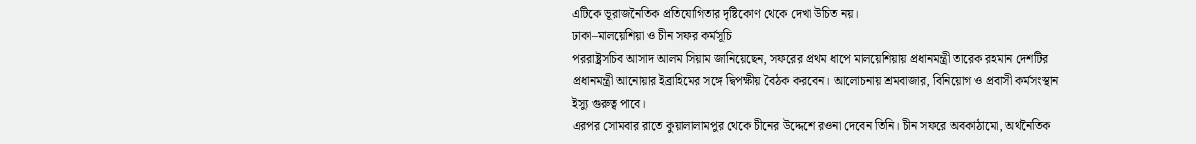এটিকে ভূরাজনৈতিক প্রতিযোগিতার দৃষ্টিকোণ থেকে দেখা উচিত নয়।
ঢাকা–মালয়েশিয়া ও চীন সফর কর্মসূচি
পররাষ্ট্রসচিব আসাদ আলম সিয়াম জানিয়েছেন, সফরের প্রথম ধাপে মালয়েশিয়ায় প্রধানমন্ত্রী তারেক রহমান দেশটির প্রধানমন্ত্রী আনোয়ার ইব্রাহিমের সঙ্গে দ্বিপক্ষীয় বৈঠক করবেন। আলোচনায় শ্রমবাজার, বিনিয়োগ ও প্রবাসী কর্মসংস্থান ইস্যু গুরুত্ব পাবে।
এরপর সোমবার রাতে কুয়ালালামপুর থেকে চীনের উদ্দেশে রওনা দেবেন তিনি। চীন সফরে অবকাঠামো, অর্থনৈতিক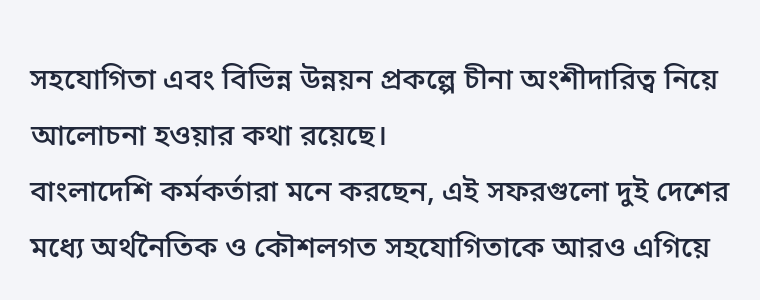সহযোগিতা এবং বিভিন্ন উন্নয়ন প্রকল্পে চীনা অংশীদারিত্ব নিয়ে আলোচনা হওয়ার কথা রয়েছে।
বাংলাদেশি কর্মকর্তারা মনে করছেন, এই সফরগুলো দুই দেশের মধ্যে অর্থনৈতিক ও কৌশলগত সহযোগিতাকে আরও এগিয়ে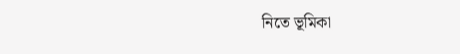নিতে ভূমিকা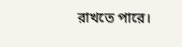রাখতে পারে।